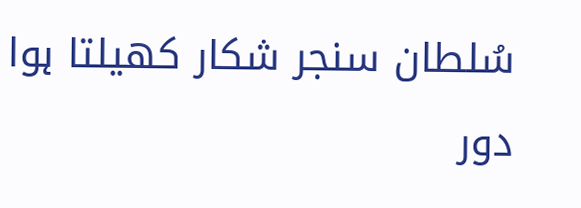سُلطان سنجر شکار کھیلتا ہوا دور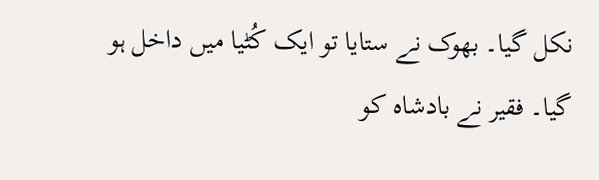نکل گیا۔ بھوک نے ستایا تو ایک کُٹیا میں داخل ہو گیا۔ فقیر نے بادشاہ کو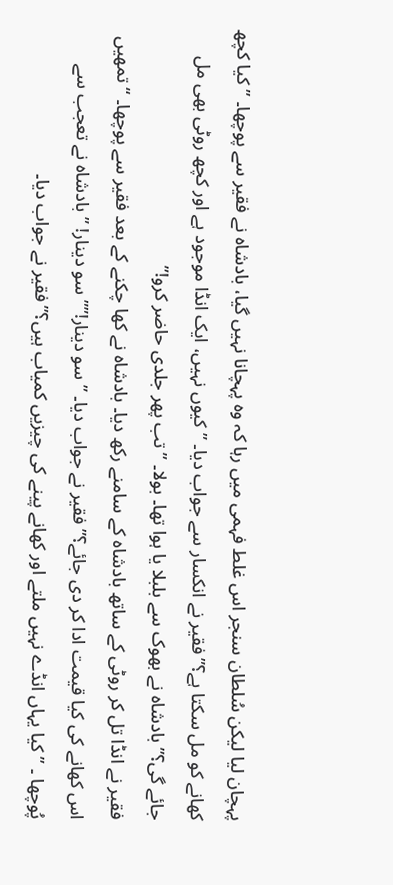پہچان لیا لیکن سُلطان سنجر اس غلط فہمی میں رہا کہ وہ پہچانا نہیں گیا، بادشاہ نے فقیر سے پوچھا۔ ” کیا کچھ کھانے کو مل سکتا ہے؟”فقیر نے انکسار سے جواب دیا۔ ” کیوں نہیں، ایک انڈا موجود ہے اور کچھ روٹی بھی مل جائے گی؟”بادشاہ نے بھوک سے بلبلا یا ہوا تھا۔ بولا۔ ” تب پھر جلدی حاضر کرو!”
فقیر نے انڈا تل کر روٹی کے ساتھ بادشاہ کے سامنے رکھ دیا۔ بادشاہ نے کھا چکنے کے بعد فقیر سے پوچھا۔ “تمھیں اس کھانے کی کیا قیمت ادا کر دی جائے؟”فقیر نے جواب دیا۔ ” سو دینار!”” سو دینار! ” بادشاہ نے تعجب سے پُوچھا ۔ ” کیا یہاں انڈے نہیں ملتے اور کھانے پینے کی چیزیں کمیاب ہیں؟”فقیر نے جواب دیا۔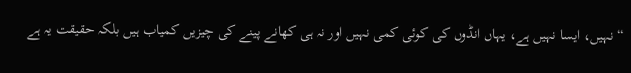“نہیں، ایسا نہیں ہے، یہاں انڈوں کی کوئی کمی نہیں اور نہ ہی کھانے پینے کی چیزیں کمیاب ہیں بلکہ حقیقت یہ ہے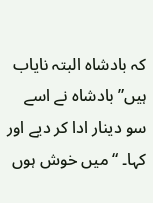کہ بادشاہ البتہ نایاب ہیں”بادشاہ نے اسے سو دینار ادا کر دیے اور کہا۔ “میں خوش ہوں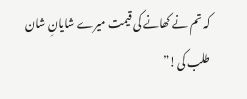کہ تم نے کھانے کی قیمت میرے شایانِ شان طلب کی!”